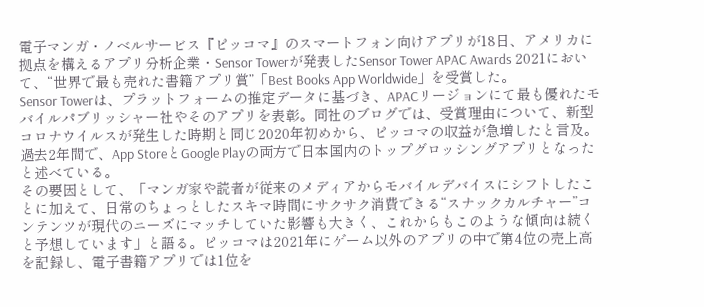電子マンガ・ノベルサービス『ピッコマ』のスマートフォン向けアプリが18日、アメリカに拠点を構えるアプリ分析企業・Sensor Towerが発表したSensor Tower APAC Awards 2021において、“世界で最も売れた書籍アプリ賞”「Best Books App Worldwide」を受賞した。
Sensor Towerは、プラットフォームの推定データに基づき、APACリージョンにて最も優れたモバイルパブリッシャー社やそのアプリを表彰。同社のブログでは、受賞理由について、新型コロナウイルスが発生した時期と同じ2020年初めから、ピッコマの収益が急増したと言及。過去2年間で、App StoreとGoogle Playの両方で日本国内のトップグロッシングアプリとなったと述べている。
その要因として、「マンガ家や読者が従来のメディアからモバイルデバイスにシフトしたことに加えて、日常のちょっとしたスキマ時間にサクサク消費できる“スナックカルチャー”コンテンツが現代のニーズにマッチしていた影響も大きく、これからもこのような傾向は続くと予想しています」と語る。ピッコマは2021年にゲーム以外のアプリの中で第4位の売上高を記録し、電子書籍アプリでは1位を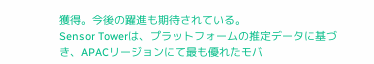獲得。今後の躍進も期待されている。
Sensor Towerは、プラットフォームの推定データに基づき、APACリージョンにて最も優れたモバ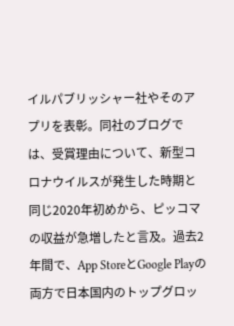イルパブリッシャー社やそのアプリを表彰。同社のブログでは、受賞理由について、新型コロナウイルスが発生した時期と同じ2020年初めから、ピッコマの収益が急増したと言及。過去2年間で、App StoreとGoogle Playの両方で日本国内のトップグロッ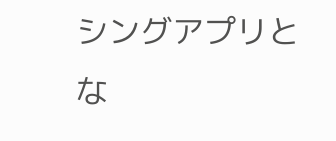シングアプリとな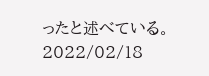ったと述べている。
2022/02/18